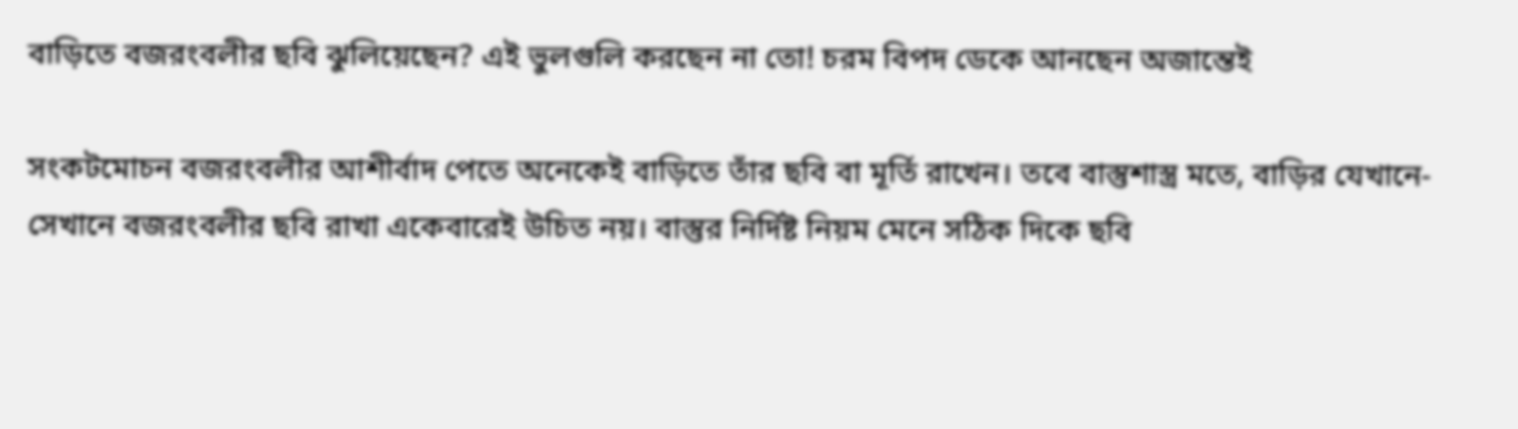বাড়িতে বজরংবলীর ছবি ঝুলিয়েছেন? এই ভুলগুলি করছেন না তো! চরম বিপদ ডেকে আনছেন অজান্তেই

সংকটমোচন বজরংবলীর আশীর্বাদ পেতে অনেকেই বাড়িতে তাঁর ছবি বা মূর্তি রাখেন। তবে বাস্তুশাস্ত্র মতে, বাড়ির যেখানে-সেখানে বজরংবলীর ছবি রাখা একেবারেই উচিত নয়। বাস্তুর নির্দিষ্ট নিয়ম মেনে সঠিক দিকে ছবি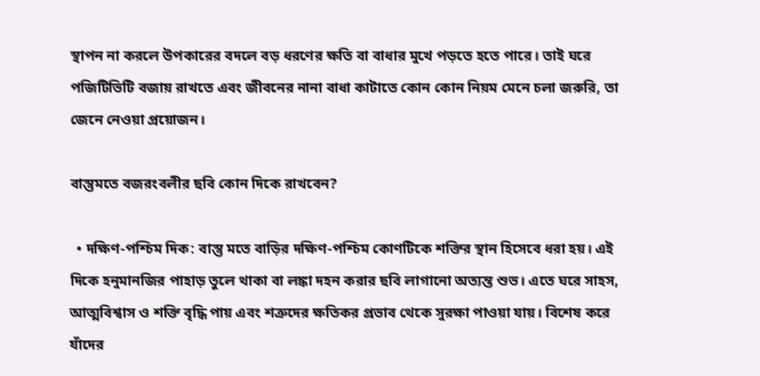স্থাপন না করলে উপকারের বদলে বড় ধরণের ক্ষতি বা বাধার মুখে পড়তে হতে পারে। তাই ঘরে পজিটিভিটি বজায় রাখতে এবং জীবনের নানা বাধা কাটাতে কোন কোন নিয়ম মেনে চলা জরুরি, তা জেনে নেওয়া প্রয়োজন।

বাস্তুমতে বজরংবলীর ছবি কোন দিকে রাখবেন?

  • দক্ষিণ-পশ্চিম দিক: বাস্তু মতে বাড়ির দক্ষিণ-পশ্চিম কোণটিকে শক্তির স্থান হিসেবে ধরা হয়। এই দিকে হনুমানজির পাহাড় তুলে থাকা বা লঙ্কা দহন করার ছবি লাগানো অত্যন্ত শুভ। এতে ঘরে সাহস, আত্মবিশ্বাস ও শক্তি বৃদ্ধি পায় এবং শত্রুদের ক্ষতিকর প্রভাব থেকে সুরক্ষা পাওয়া যায়। বিশেষ করে যাঁদের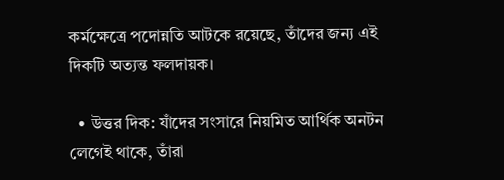কর্মক্ষেত্রে পদোন্নতি আটকে রয়েছে, তাঁদের জন্য এই দিকটি অত্যন্ত ফলদায়ক।

  • উত্তর দিক: যাঁদের সংসারে নিয়মিত আর্থিক অনটন লেগেই থাকে, তাঁরা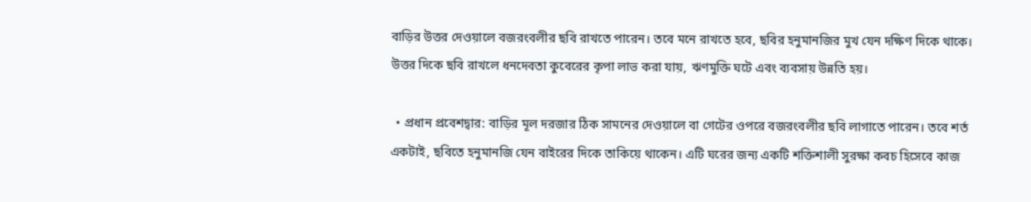বাড়ির উত্তর দেওয়ালে বজরংবলীর ছবি রাখতে পারেন। তবে মনে রাখতে হবে, ছবির হনুমানজির মুখ যেন দক্ষিণ দিকে থাকে। উত্তর দিকে ছবি রাখলে ধনদেবতা কুবেরের কৃপা লাভ করা যায়, ঋণমুক্তি ঘটে এবং ব্যবসায় উন্নতি হয়।

  • প্রধান প্রবেশদ্বার: বাড়ির মূল দরজার ঠিক সামনের দেওয়ালে বা গেটের ওপরে বজরংবলীর ছবি লাগাতে পারেন। তবে শর্ত একটাই, ছবিতে হনুমানজি যেন বাইরের দিকে তাকিয়ে থাকেন। এটি ঘরের জন্য একটি শক্তিশালী সুরক্ষা কবচ হিসেবে কাজ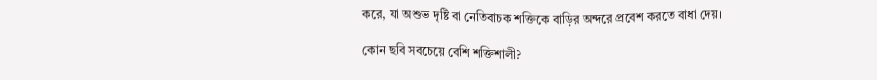করে, যা অশুভ দৃষ্টি বা নেতিবাচক শক্তিকে বাড়ির অন্দরে প্রবেশ করতে বাধা দেয়।

কোন ছবি সবচেয়ে বেশি শক্তিশালী?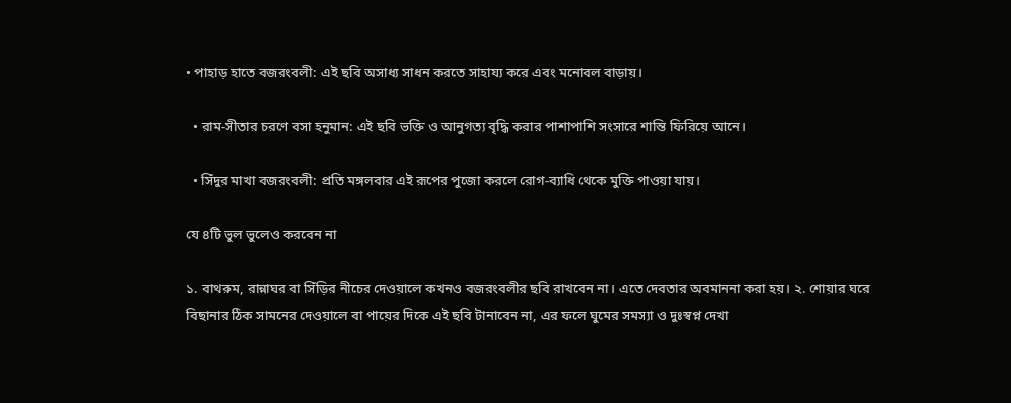• পাহাড় হাতে বজরংবলী: এই ছবি অসাধ্য সাধন করতে সাহায্য করে এবং মনোবল বাড়ায়।

  • রাম-সীতার চরণে বসা হনুমান: এই ছবি ভক্তি ও আনুগত্য বৃদ্ধি করার পাশাপাশি সংসারে শান্তি ফিরিয়ে আনে।

  • সিঁদুর মাখা বজরংবলী: প্রতি মঙ্গলবার এই রূপের পুজো করলে রোগ-ব্যাধি থেকে মুক্তি পাওয়া যায়।

যে ৪টি ভুল ভুলেও করবেন না

১. বাথরুম, রান্নাঘর বা সিঁড়ির নীচের দেওয়ালে কখনও বজরংবলীর ছবি রাখবেন না। এতে দেবতার অবমাননা করা হয়। ২. শোয়ার ঘরে বিছানার ঠিক সামনের দেওয়ালে বা পায়ের দিকে এই ছবি টানাবেন না, এর ফলে ঘুমের সমস্যা ও দুঃস্বপ্ন দেখা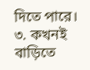দিতে পারে। ৩. কখনই বাড়িতে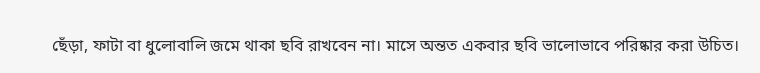ছেঁড়া, ফাটা বা ধুলোবালি জমে থাকা ছবি রাখবেন না। মাসে অন্তত একবার ছবি ভালোভাবে পরিষ্কার করা উচিত।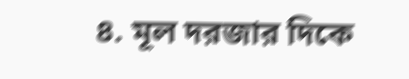৪. মূল দরজার দিকে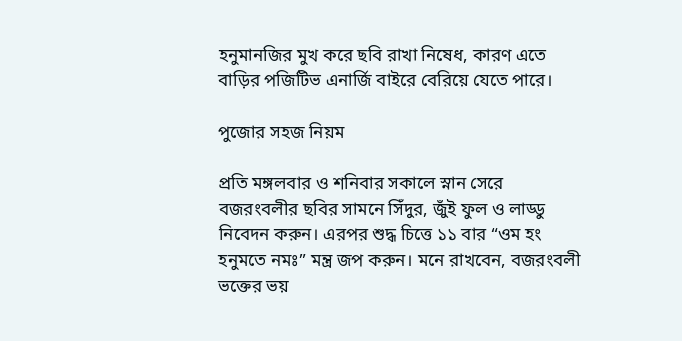হনুমানজির মুখ করে ছবি রাখা নিষেধ, কারণ এতে বাড়ির পজিটিভ এনার্জি বাইরে বেরিয়ে যেতে পারে।

পুজোর সহজ নিয়ম

প্রতি মঙ্গলবার ও শনিবার সকালে স্নান সেরে বজরংবলীর ছবির সামনে সিঁদুর, জুঁই ফুল ও লাড্ডু নিবেদন করুন। এরপর শুদ্ধ চিত্তে ১১ বার “ওম হং হনুমতে নমঃ” মন্ত্র জপ করুন। মনে রাখবেন, বজরংবলী ভক্তের ভয়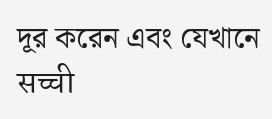দূর করেন এবং যেখানে सच्ची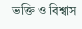ভক্তি ও বিশ্বাস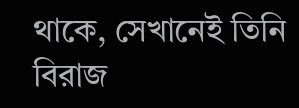থাকে, সেখানেই তিনি বিরাজ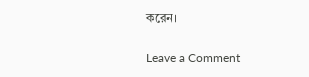করেন।

Leave a Comment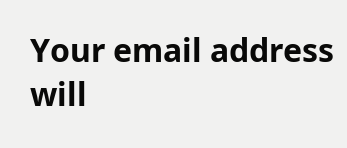Your email address will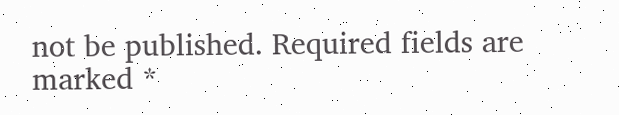not be published. Required fields are marked *